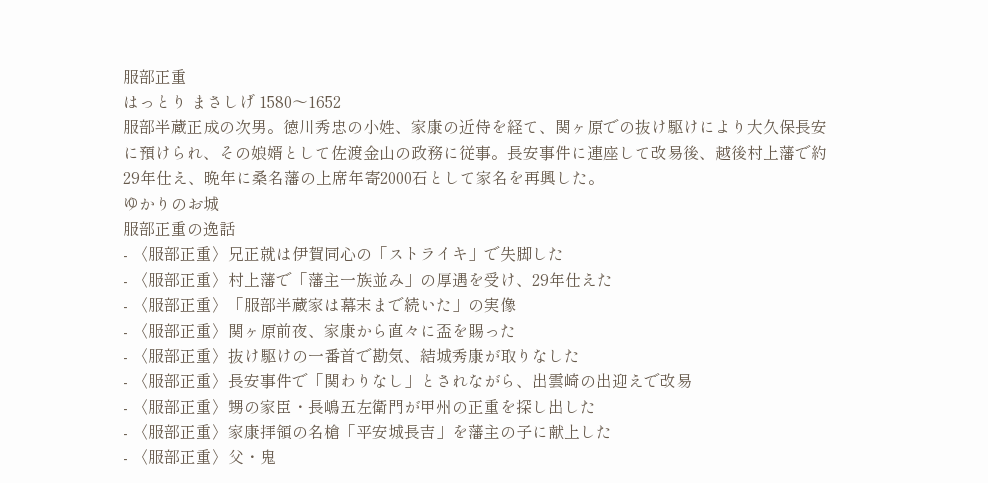服部正重
はっとり まさしげ 1580〜1652
服部半蔵正成の次男。徳川秀忠の小姓、家康の近侍を経て、関ヶ原での抜け駆けにより大久保長安に預けられ、その娘婿として佐渡金山の政務に従事。長安事件に連座して改易後、越後村上藩で約29年仕え、晩年に桑名藩の上席年寄2000石として家名を再興した。
ゆかりのお城
服部正重の逸話
- 〈服部正重〉兄正就は伊賀同心の「ストライキ」で失脚した
- 〈服部正重〉村上藩で「藩主一族並み」の厚遇を受け、29年仕えた
- 〈服部正重〉「服部半蔵家は幕末まで続いた」の実像
- 〈服部正重〉関ヶ原前夜、家康から直々に盃を賜った
- 〈服部正重〉抜け駆けの一番首で勘気、結城秀康が取りなした
- 〈服部正重〉長安事件で「関わりなし」とされながら、出雲崎の出迎えで改易
- 〈服部正重〉甥の家臣・長嶋五左衛門が甲州の正重を探し出した
- 〈服部正重〉家康拝領の名槍「平安城長吉」を藩主の子に献上した
- 〈服部正重〉父・鬼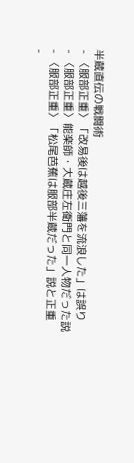半蔵直伝の戦闘術
- 〈服部正重〉「改易後は越後三藩を流浪した」は誤り
- 〈服部正重〉能楽師・大蔵庄左衛門と同一人物だった説
- 〈服部正重〉「松尾芭蕉は服部半蔵だった」説と正重
-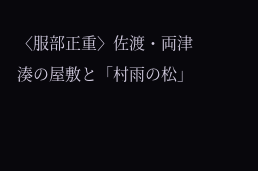〈服部正重〉佐渡・両津湊の屋敷と「村雨の松」